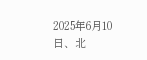2025年6月10日、北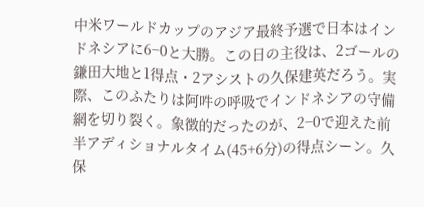中米ワールドカップのアジア最終予選で日本はインドネシアに6−0と大勝。この日の主役は、2ゴールの鎌田大地と1得点・2アシストの久保建英だろう。実際、このふたりは阿吽の呼吸でインドネシアの守備網を切り裂く。象徴的だったのが、2−0で迎えた前半アディショナルタイム(45+6分)の得点シーン。久保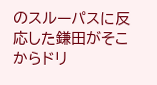のスルーパスに反応した鎌田がそこからドリ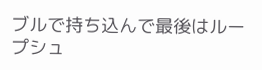ブルで持ち込んで最後はループシュ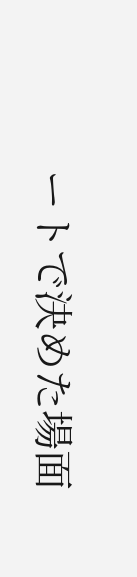ートで決めた場面